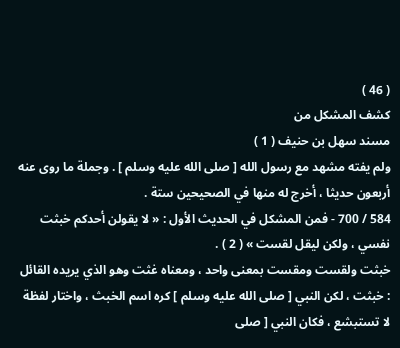( 46 )
كشف المشكل من
مسند سهل بن حنيف ( 1 )
ولم يفته مشهد مع رسول الله [ صلى الله عليه وسلم ] . وجملة ما روى عنه أربعون حديثا ، أخرج له منها في الصحيحين ستة .
584 / 700 - فمن المشكل في الحديث الأول : « لا يقولن أحدكم خبثت نفسي ، ولكن ليقل لقست » ( 2 ) .
خبثت ولقست ومقست بمعنى واحد ، ومعناه غثت وهو الذي يريده القائل : خبثت ، لكن النبي [ صلى الله عليه وسلم ] كره اسم الخبث ، واختار لفظة لا تستبشع ، فكان النبي [ صلى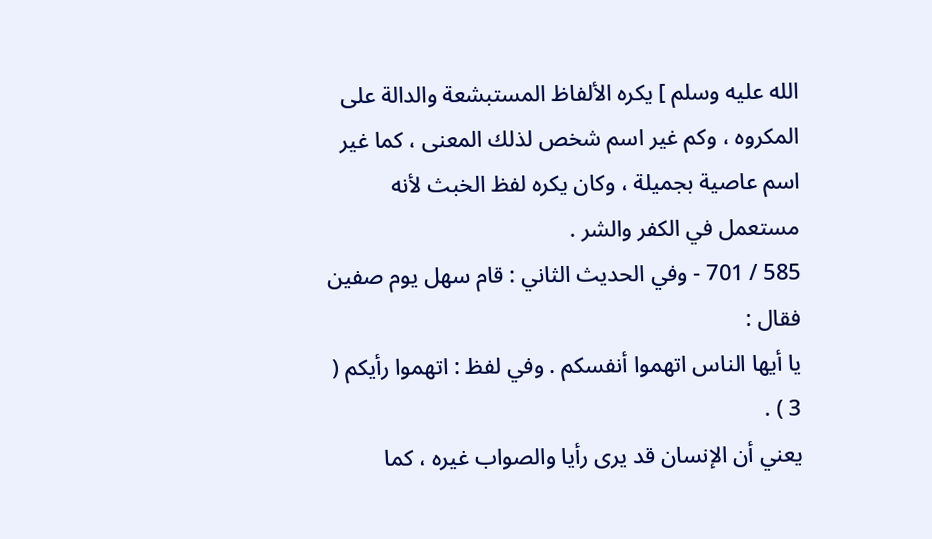الله عليه وسلم ] يكره الألفاظ المستبشعة والدالة على المكروه ، وكم غير اسم شخص لذلك المعنى ، كما غير اسم عاصية بجميلة ، وكان يكره لفظ الخبث لأنه مستعمل في الكفر والشر .
585 / 701 - وفي الحديث الثاني : قام سهل يوم صفين فقال :
يا أيها الناس اتهموا أنفسكم . وفي لفظ : اتهموا رأيكم ( 3 ) .
يعني أن الإنسان قد يرى رأيا والصواب غيره ، كما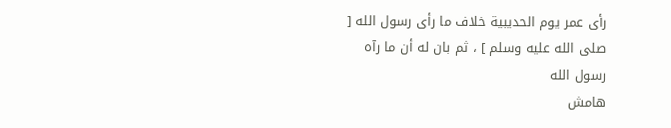رأى عمر يوم الحديبية خلاف ما رأى رسول الله [ صلى الله عليه وسلم ] ، ثم بان له أن ما رآه رسول الله
هامش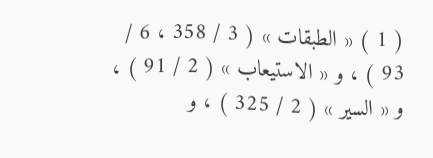( 1 ) « الطبقات » ( 3 / 358 ، 6 / 93 ) ، و « الاستيعاب » ( 2 / 91 ) ، و « السير » ( 2 / 325 ) ، و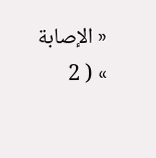« الإصابة » ( 2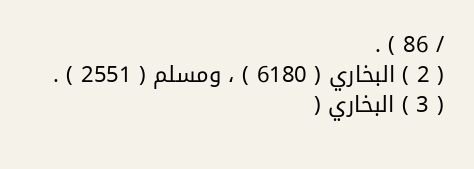/ 86 ) .
( 2 ) البخاري ( 6180 ) ، ومسلم ( 2551 ) .
( 3 ) البخاري (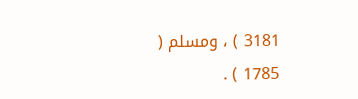3181 ) ، ومسلم ( 1785 ) .